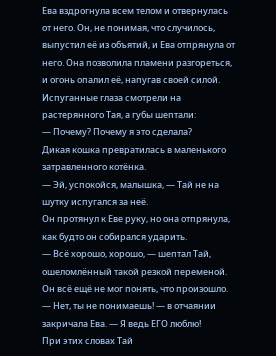Ева вздрогнула всем телом и отвернулась от него. Он, не понимая, что случилось, выпустил её из объятий, и Ева отпрянула от него. Она позволила пламени разгореться, и огонь опалил её, напугав своей силой. Испуганные глаза смотрели на растерянного Тая, а губы шептали:
— Почему? Почему я это сделала?
Дикая кошка превратилась в маленького затравленного котёнка.
— Эй, успокойся, малышка, — Тай не на шутку испугался за неё.
Он протянул к Еве руку, но она отпрянула, как будто он собирался ударить.
— Всё хорошо, хорошо, — шептал Тай, ошеломлённый такой резкой переменой. Он всё ещё не мог понять, что произошло.
— Нет, ты не понимаешь! — в отчаянии закричала Ева. — Я ведь ЕГО люблю!
При этих словах Тай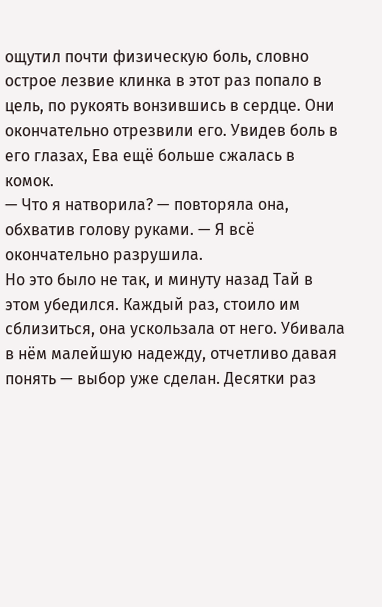ощутил почти физическую боль, словно острое лезвие клинка в этот раз попало в цель, по рукоять вонзившись в сердце. Они окончательно отрезвили его. Увидев боль в его глазах, Ева ещё больше сжалась в комок.
— Что я натворила? — повторяла она, обхватив голову руками. — Я всё окончательно разрушила.
Но это было не так, и минуту назад Тай в этом убедился. Каждый раз, стоило им сблизиться, она ускользала от него. Убивала в нём малейшую надежду, отчетливо давая понять — выбор уже сделан. Десятки раз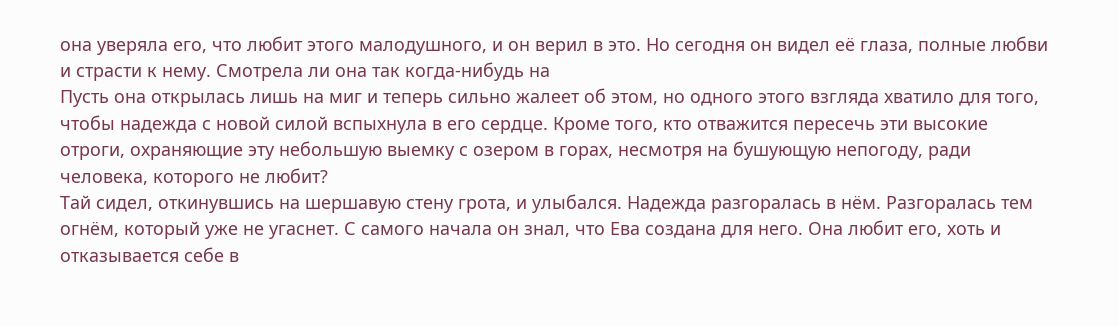она уверяла его, что любит этого малодушного, и он верил в это. Но сегодня он видел её глаза, полные любви и страсти к нему. Смотрела ли она так когда-нибудь на
Пусть она открылась лишь на миг и теперь сильно жалеет об этом, но одного этого взгляда хватило для того, чтобы надежда с новой силой вспыхнула в его сердце. Кроме того, кто отважится пересечь эти высокие отроги, охраняющие эту небольшую выемку с озером в горах, несмотря на бушующую непогоду, ради человека, которого не любит?
Тай сидел, откинувшись на шершавую стену грота, и улыбался. Надежда разгоралась в нём. Разгоралась тем огнём, который уже не угаснет. С самого начала он знал, что Ева создана для него. Она любит его, хоть и отказывается себе в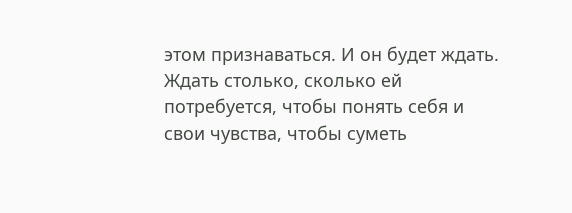этом признаваться. И он будет ждать. Ждать столько, сколько ей потребуется, чтобы понять себя и свои чувства, чтобы суметь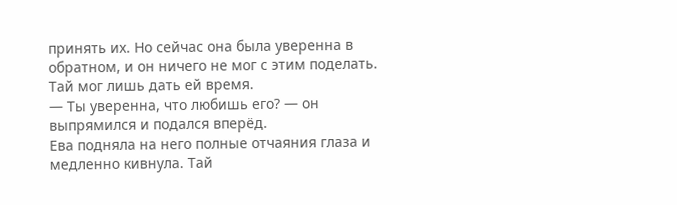принять их. Но сейчас она была уверенна в обратном, и он ничего не мог с этим поделать. Тай мог лишь дать ей время.
— Ты уверенна, что любишь его? — он выпрямился и подался вперёд.
Ева подняла на него полные отчаяния глаза и медленно кивнула. Тай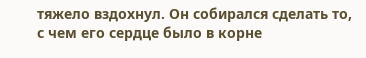тяжело вздохнул. Он собирался сделать то, с чем его сердце было в корне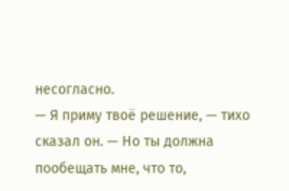несогласно.
— Я приму твоё решение, — тихо сказал он. — Но ты должна пообещать мне, что то,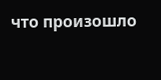что произошло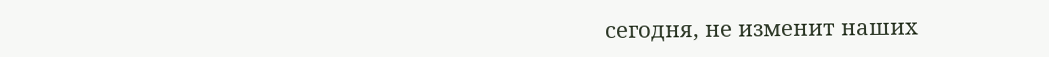сегодня, не изменит наших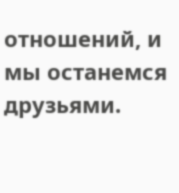отношений, и мы останемся друзьями.